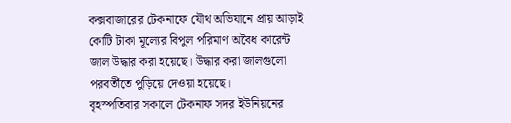কক্সবাজারের টেকনাফে যৌথ অভিযানে প্রায় আড়াই কোটি টাকা মূল্যের বিপুল পরিমাণ অবৈধ কারেন্ট জাল উদ্ধার করা হয়েছে। উদ্ধার করা জালগুলো পরবর্তীতে পুড়িয়ে দেওয়া হয়েছে।
বৃহস্পতিবার সকালে টেকনাফ সদর ইউনিয়নের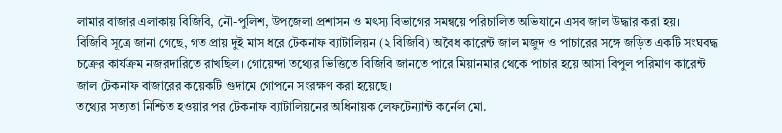লামার বাজার এলাকায় বিজিবি, নৌ-পুলিশ, উপজেলা প্রশাসন ও মৎস্য বিভাগের সমন্বয়ে পরিচালিত অভিযানে এসব জাল উদ্ধার করা হয়।
বিজিবি সূত্রে জানা গেছে, গত প্রায় দুই মাস ধরে টেকনাফ ব্যাটালিয়ন (২ বিজিবি) অবৈধ কারেন্ট জাল মজুদ ও পাচারের সঙ্গে জড়িত একটি সংঘবদ্ধ চক্রের কার্যক্রম নজরদারিতে রাখছিল। গোয়েন্দা তথ্যের ভিত্তিতে বিজিবি জানতে পারে মিয়ানমার থেকে পাচার হয়ে আসা বিপুল পরিমাণ কারেন্ট জাল টেকনাফ বাজারের কয়েকটি গুদামে গোপনে সংরক্ষণ করা হয়েছে।
তথ্যের সত্যতা নিশ্চিত হওয়ার পর টেকনাফ ব্যাটালিয়নের অধিনায়ক লেফটেন্যান্ট কর্নেল মো.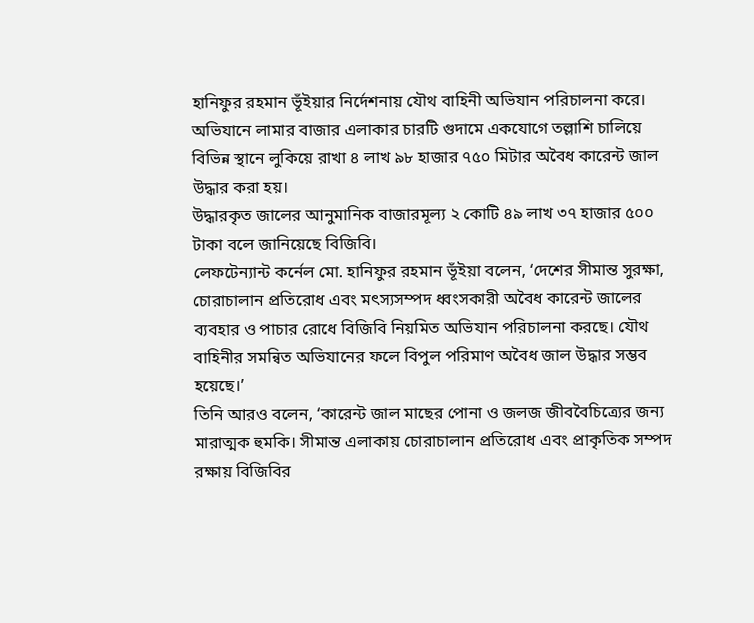হানিফুর রহমান ভূঁইয়ার নির্দেশনায় যৌথ বাহিনী অভিযান পরিচালনা করে। অভিযানে লামার বাজার এলাকার চারটি গুদামে একযোগে তল্লাশি চালিয়ে বিভিন্ন স্থানে লুকিয়ে রাখা ৪ লাখ ৯৮ হাজার ৭৫০ মিটার অবৈধ কারেন্ট জাল উদ্ধার করা হয়।
উদ্ধারকৃত জালের আনুমানিক বাজারমূল্য ২ কোটি ৪৯ লাখ ৩৭ হাজার ৫০০ টাকা বলে জানিয়েছে বিজিবি।
লেফটেন্যান্ট কর্নেল মো. হানিফুর রহমান ভূঁইয়া বলেন, ‘দেশের সীমান্ত সুরক্ষা, চোরাচালান প্রতিরোধ এবং মৎস্যসম্পদ ধ্বংসকারী অবৈধ কারেন্ট জালের ব্যবহার ও পাচার রোধে বিজিবি নিয়মিত অভিযান পরিচালনা করছে। যৌথ বাহিনীর সমন্বিত অভিযানের ফলে বিপুল পরিমাণ অবৈধ জাল উদ্ধার সম্ভব হয়েছে।’
তিনি আরও বলেন, ‘কারেন্ট জাল মাছের পোনা ও জলজ জীববৈচিত্র্যের জন্য মারাত্মক হুমকি। সীমান্ত এলাকায় চোরাচালান প্রতিরোধ এবং প্রাকৃতিক সম্পদ রক্ষায় বিজিবির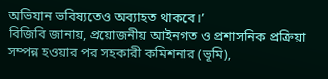অভিযান ভবিষ্যতেও অব্যাহত থাকবে।’
বিজিবি জানায়, প্রয়োজনীয় আইনগত ও প্রশাসনিক প্রক্রিয়া সম্পন্ন হওয়ার পর সহকারী কমিশনার (ভূমি),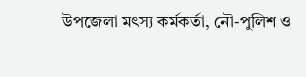উপজেলা মৎস্য কর্মকর্তা, নৌ-পুলিশ ও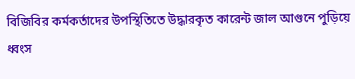বিজিবির কর্মকর্তাদের উপস্থিতিতে উদ্ধারকৃত কারেন্ট জাল আগুনে পুড়িয়ে ধ্বংস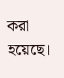করা হয়েছে।